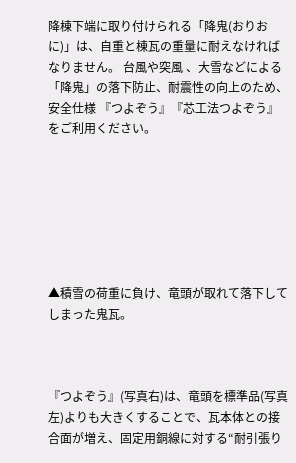降棟下端に取り付けられる「降鬼(おりおに)」は、自重と棟瓦の重量に耐えなければなりません。 台風や突風 、大雪などによる「降鬼」の落下防止、耐震性の向上のため、安全仕様 『つよぞう』『芯工法つよぞう』をご利用ください。







▲積雪の荷重に負け、竜頭が取れて落下してしまった鬼瓦。



『つよぞう』(写真右)は、竜頭を標準品(写真左)よりも大きくすることで、瓦本体との接合面が増え、固定用銅線に対する“耐引張り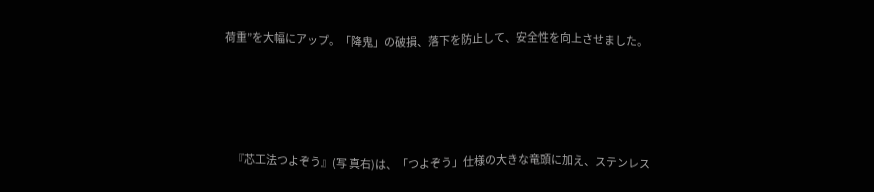荷重”を大幅にアップ。「降鬼」の破損、落下を防止して、安全性を向上させました。





    『芯工法つよぞう』(写 真右)は、「つよぞう」仕様の大きな竜頭に加え、ステンレス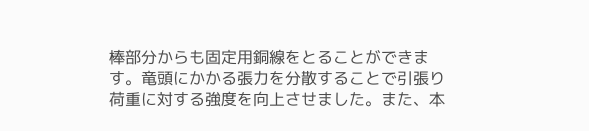棒部分からも固定用銅線をとることができます。竜頭にかかる張力を分散することで引張り荷重に対する強度を向上させました。また、本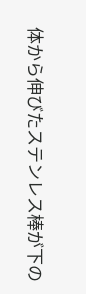体から伸びたステンレス棒が下の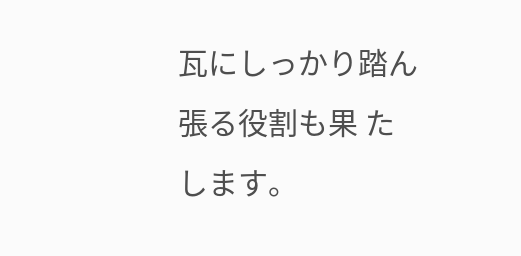瓦にしっかり踏ん張る役割も果 たします。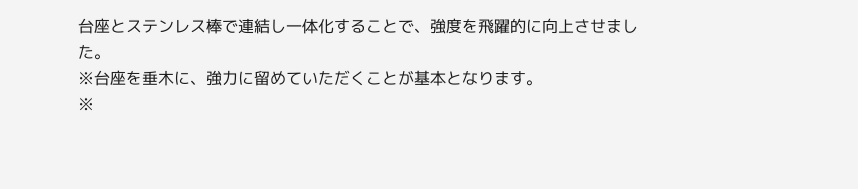台座とステンレス棒で連結し一体化することで、強度を飛躍的に向上させました。
※台座を垂木に、強力に留めていただくことが基本となります。
※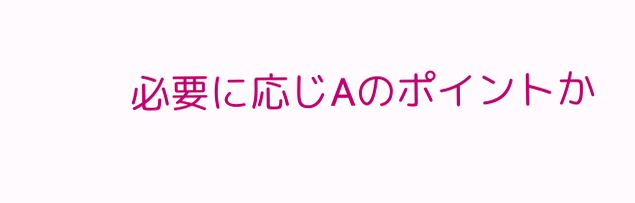必要に応じAのポイントか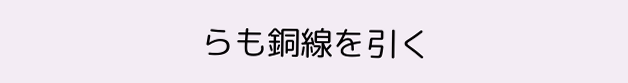らも銅線を引く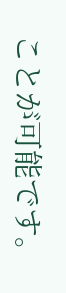ことが可能です。